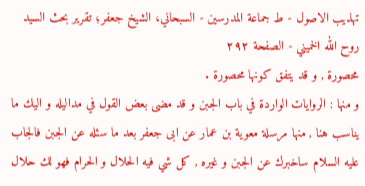تهذيب الاصول - ط جماعة المدرسين - السبحاني، الشيخ جعفر؛ تقرير بحث السيد روح الله الخميني - الصفحة ٢٩٢
محصورة , و قد يتفق كونها محصورة .
و منها : الروايات الواردة في باب الجبن و قد مضى بعض القول في مداليله و اليك ما يناسب هنا , منها مرسلة معوية بن عمار عن ابى جعفر بعد ما سئله عن الجبن فالجاب عليه السلام ساخبرك عن الجبن و غيره , كل شي فيه الحلال و الحرام فهو لك حلال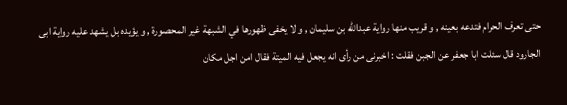حتى تعرف الحرام فتدعه بعينه , و قريب منها رواية عبدالله بن سليمان , و لا يخفى ظهورها في الشبهة غير المحصورة , و يؤيده بل يشهد عليه رواية ابى الجارود قال سئلت ابا جعفر عن الجبن فقلت : اخبرنى من رأى انه يجعل فيه الميتة فقال امن اجل مكان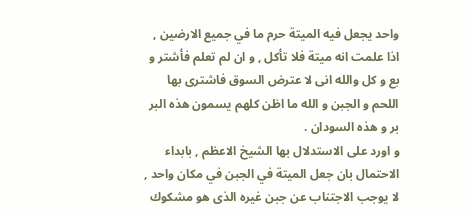واحد يجعل فيه الميتة حرم ما في جميع الارضين , اذا علمت انه ميتة فلا تأكل , و ان لم تعلم فأشتر و بع و كل والله انى لا عترض السوق فاشترى بها اللحم و الجبن و الله ما اظن كلهم يسمون هذه البر بر و هذه السودان .
و اورد على الاستدلال بها الشيخ الاعظم , بابداء الاحتمال بان جعل الميتة في الجبن في مكان واحد , لا يوجب الاجتناب عن جبن غيره الذى هو مشكوك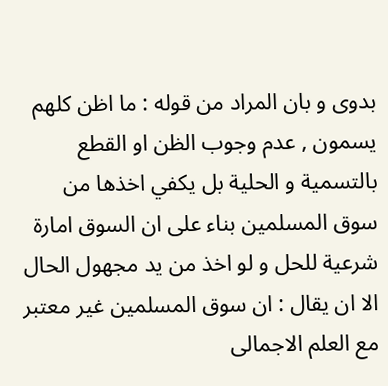بدوى و بان المراد من قوله : ما اظن كلهم يسمون , عدم وجوب الظن او القطع بالتسمية و الحلية بل يكفي اخذها من سوق المسلمين بناء على ان السوق امارة شرعية للحل و لو اخذ من يد مجهول الحال الا ان يقال : ان سوق المسلمين غير معتبر مع العلم الاجمالى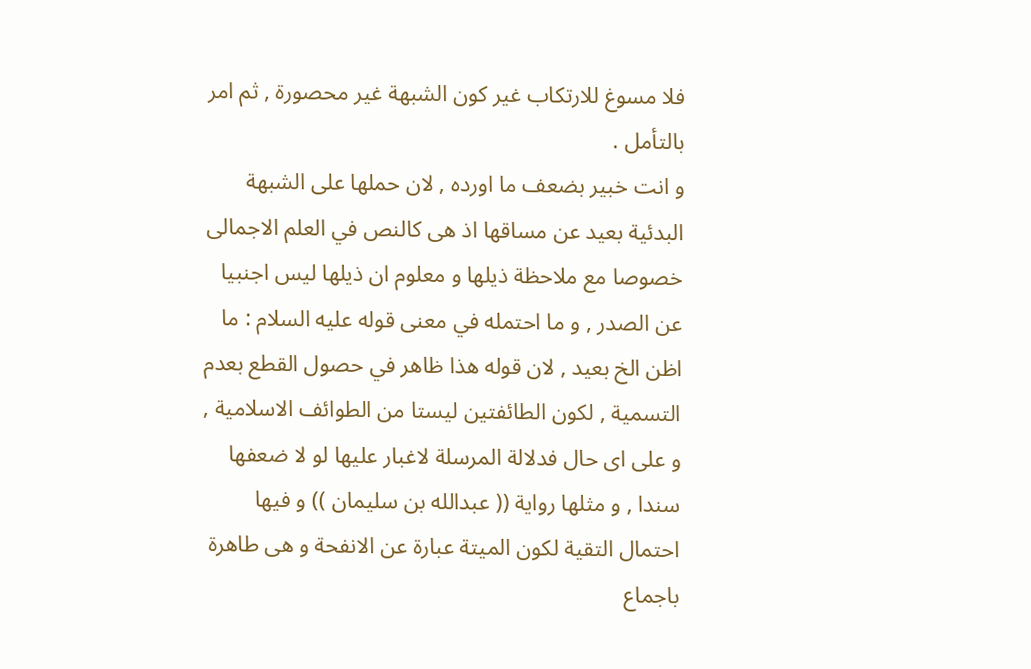فلا مسوغ للارتكاب غير كون الشبهة غير محصورة , ثم امر بالتأمل .
و انت خبير بضعف ما اورده , لان حملها على الشبهة البدئية بعيد عن مساقها اذ هى كالنص في العلم الاجمالى خصوصا مع ملاحظة ذيلها و معلوم ان ذيلها ليس اجنبيا عن الصدر , و ما احتمله في معنى قوله عليه السلام : ما اظن الخ بعيد , لان قوله هذا ظاهر في حصول القطع بعدم التسمية , لكون الطائفتين ليستا من الطوائف الاسلامية , و على اى حال فدلالة المرسلة لاغبار عليها لو لا ضعفها سندا , و مثلها رواية (( عبدالله بن سليمان )) و فيها احتمال التقية لكون الميتة عبارة عن الانفحة و هى طاهرة باجماع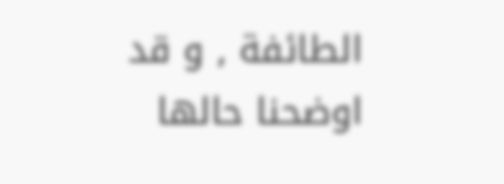الطائفة , و قد اوضحنا حالها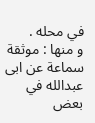في محله .
و منها : موثقة سماعة عن ابى عبدالله في بعض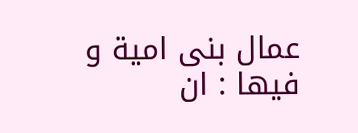عمال بنى امية و فيها : ان